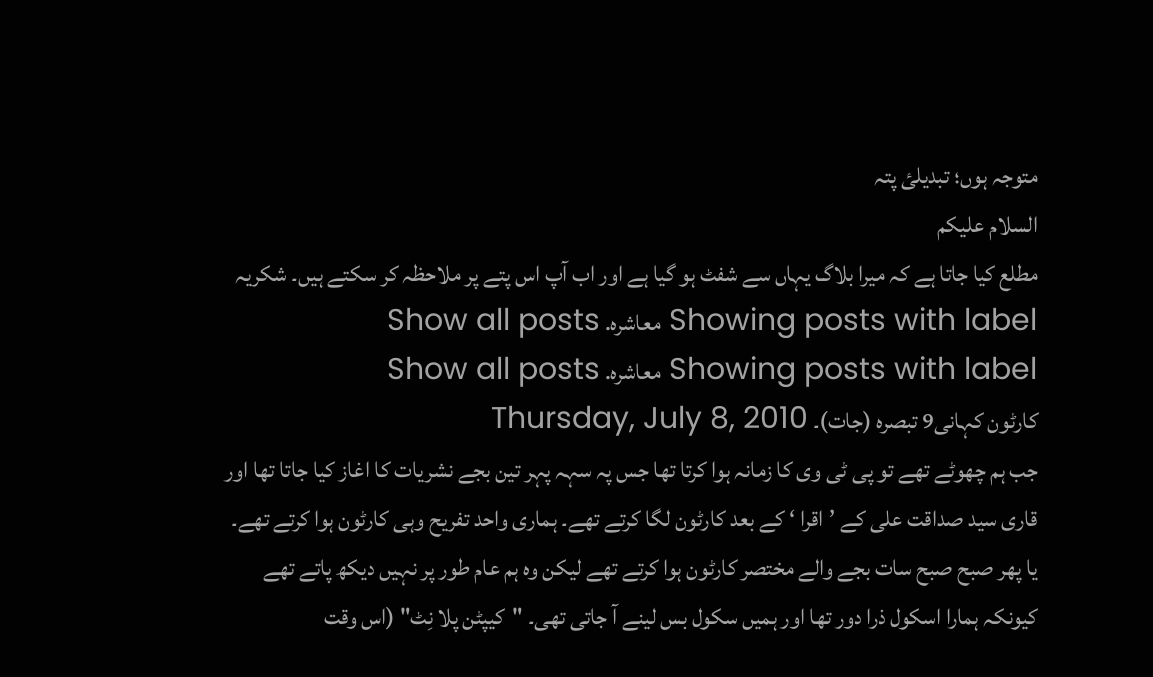متوجہ ہوں؛ تبدیلئ پتہ
السلام علیکم
مطلع کیا جاتا ہے کہ میرا بلاگ یہاں سے شفٹ ہو گیا ہے اور اب آپ اس پتے پر ملاحظہ کر سکتے ہیں۔ شکریہ
Showing posts with label معاشرہ. Show all posts
Showing posts with label معاشرہ. Show all posts
کارٹون کہانی9 تبصرہ (جات)۔ Thursday, July 8, 2010
جب ہم چھوٹے تھے تو پی ٹی وی کا زمانہ ہوا کرتا تھا جس پہ سہہ پہر تین بجے نشریات کا اغاز کیا جاتا تھا اور قاری سید صداقت علی کے ’اقرا ‘ کے بعد کارٹون لگا کرتے تھے۔ ہماری واحد تفریح وہی کارٹون ہوا کرتے تھے۔ یا پھر صبح صبح سات بجے والے مختصر کارٹون ہوا کرتے تھے لیکن وہ ہم عام طور پر نہیں دیکھ پاتے تھے کیونکہ ہمارا اسکول ذرا دور تھا اور ہمیں سکول بس لینے آ جاتی تھی۔ "کیپٹن پلا نِٹ" (اس وقت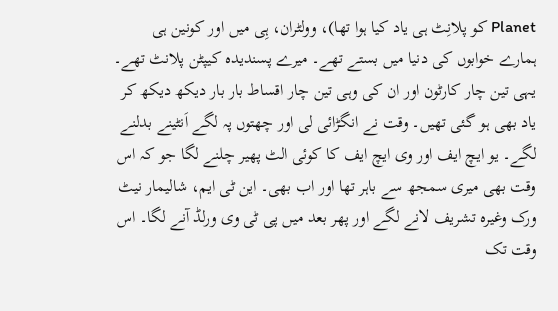Planet کو پلانِٹ ہی یاد کیا ہوا تھا)، وولٹران، ہِی میں اور کونین ہی ہمارے خوابوں کی دنیا میں بستے تھے۔ میرے پسندیدہ کیپٹن پلانٹ تھے۔ یہی تین چار کارٹون اور ان کی وہی تین چار اقساط بار بار دیکھ دیکھ کر یاد بھی ہو گئی تھیں۔ وقت نے انگڑائی لی اور چھتوں پہ لگے اَنٹینے بدلنے لگے۔ یو ایچ ایف اور وی ایچ ایف کا کوئی الٹ پھیر چلنے لگا جو کہ اس وقت بھی میری سمجھ سے باہر تھا اور اب بھی۔ این ٹی ایم، شالیمار نیٹ ورک وغیرہ تشریف لانے لگے اور پھر بعد میں پی ٹی وی ورلڈ آنے لگا۔ اس وقت تک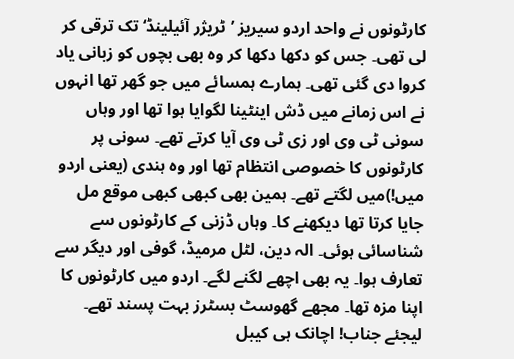کارٹونوں نے واحد اردو سیریز ’ٹریژر آئیلینڈ‘ تک ترقی کر لی تھی۔ جس کو دکھا دکھا کر وہ بھی بچوں کو زبانی یاد کروا دی گئی تھی۔ ہمارے ہمسائے میں جو گھر تھا انہوں نے اس زمانے میں ڈش اینٹینا لگوایا ہوا تھا اور وہاں سونی ٹی وی اور زی ٹی وی آیا کرتے تھے۔ سونی پر کارٹونوں کا خصوصی انتظام تھا اور وہ ہندی (یعنی اردو میں!)میں لگتے تھے۔ ہمین بھی کبھی کبھی موقع مل جایا کرتا تھا دیکھنے کا۔ وہاں ڈزنی کے کارٹونوں سے شناسائی ہوئی۔ الہ دین، لٹل مرمیڈ، گوفی اور دیگر سے تعارف ہوا۔ یہ بھی اچھے لگنے لگے۔ اردو میں کارٹونوں کا اپنا مزہ تھا۔ مجھے گھوسٹ بسٹرز بہت پسند تھے۔ لیجئے جناب! اچانک ہی کیبل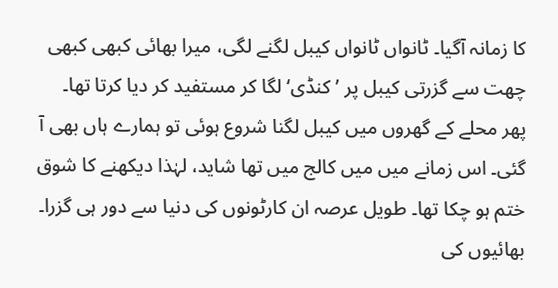کا زمانہ آگیا۔ ٹانواں ٹانواں کیبل لگنے لگی، میرا بھائی کبھی کبھی چھت سے گزرتی کیبل پر ’کنڈی‘ لگا کر مستفید کر دیا کرتا تھا۔ پھر محلے کے گھروں میں کیبل لگنا شروع ہوئی تو ہمارے ہاں بھی آ گئی۔ اس زمانے میں میں کالج میں تھا شاید، لہٰذا دیکھنے کا شوق ختم ہو چکا تھا۔ طویل عرصہ ان کارٹونوں کی دنیا سے دور ہی گزرا۔ بھائیوں کی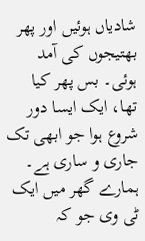شادیاں ہوئیں اور پھر بھتیجوں کی آمد ہوئی۔ بس پھر کیا تھا، ایک ایسا دور شروع ہوا جو ابھی تک جاری و ساری ہے۔ ہمارے گھر میں ایک ٹی وی جو کہ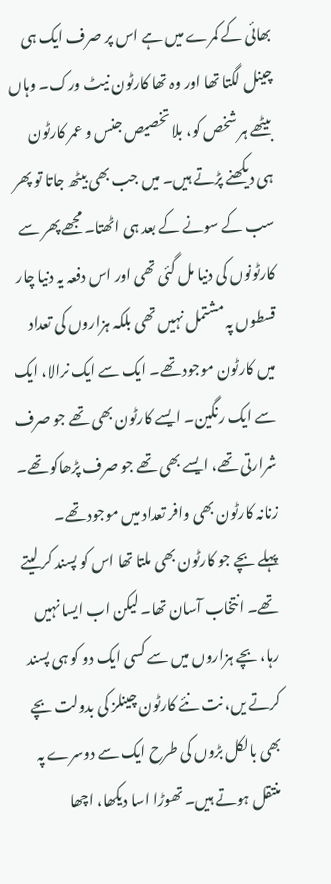بھائی کے کمرے میں ہے اس پر صرف ایک ہی چینل لگتا تھا اور وہ تھا کارٹون نیٹ ورک۔ وہاں بیٹھے ہر شخص کو، بلا تخصیص جنس و عمر کارٹون ہی دیکھنے پڑتے ہیں۔ میں جب بھی بیٹھ جاتا تو پھر سب کے سونے کے بعد ہی اٹھتا۔ مجھے پھر سے کارٹونوں کی دنیا مل گئی تھی اور اس دفعہ یہ دنیا چار قسطوں پہ مشتمل نہیں تھی بلکہ ہزاروں کی تعداد میں کارٹون موجود تھے۔ ایک سے ایک نرالا، ایک سے ایک رنگین۔ ایسے کارٹون بھی تھے جو صرف شرارتی تھے، ایسے بھی تھے جو صرف پڑھاکو تھے۔ زنانہ کارٹون بھی وافر تعداد میں موجود تھے۔
پہلے بچے جو کارٹون بھی ملتا تھا اس کو پسند کر لیتے تھے۔ انتخاب آسان تھا۔ لیکن اب ایسا نہیں رہا، بچے ہزاروں میں سے کسی ایک دو کو ہی پسند کرتے یں، نت نئے کارٹون چینلز کی بدولت بچے بھی بالکل بڑوں کی طرح ایک سے دوسرے پہ منتقل ہوتے ہیں۔ تھوڑا اسا دیکھا، اچھا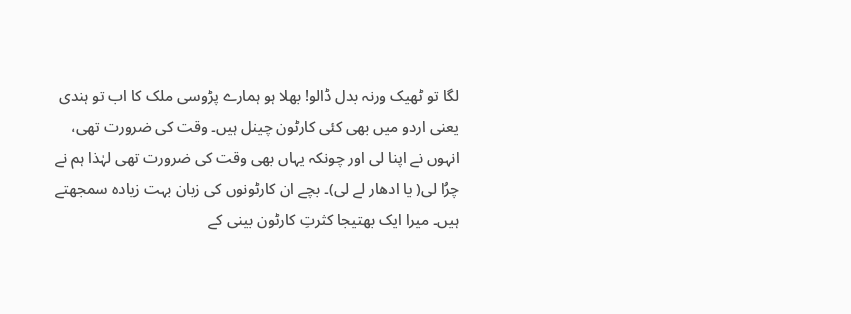لگا تو ٹھیک ورنہ بدل ڈالو! بھلا ہو ہمارے پڑوسی ملک کا اب تو ہندی یعنی اردو میں بھی کئی کارٹون چینل ہیں۔ وقت کی ضرورت تھی، انہوں نے اپنا لی اور چونکہ یہاں بھی وقت کی ضرورت تھی لہٰذا ہم نے چرُا لی( یا ادھار لے لی)۔ بچے ان کارٹونوں کی زبان بہت زیادہ سمجھتے ہیں۔ میرا ایک بھتیجا کثرتِ کارٹون بینی کے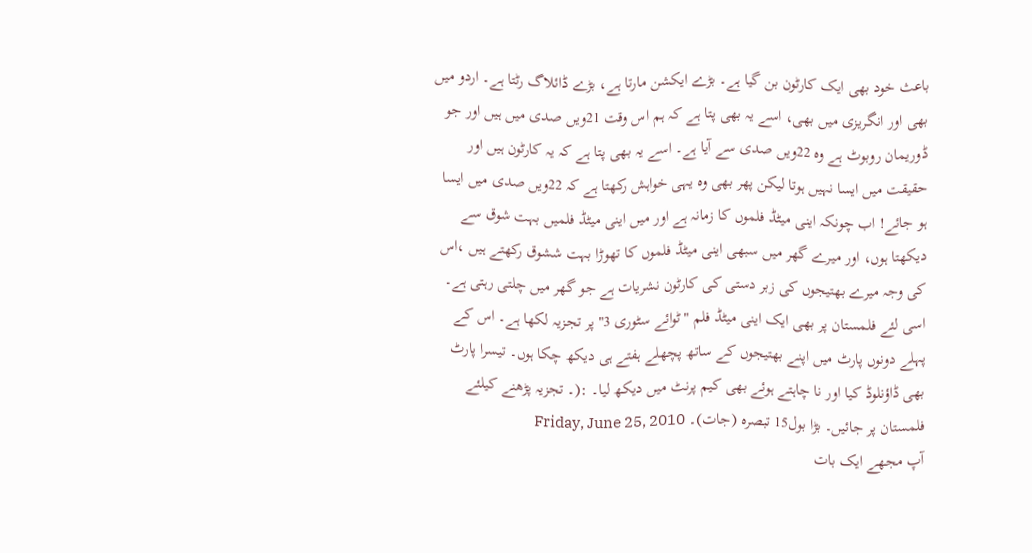باعث خود بھی ایک کارٹون بن گیا ہے۔ بڑے ایکشن مارتا ہے، بڑے ڈائلاگ رٹتا ہے۔ اردو میں بھی اور انگریزی میں بھی، اسے یہ بھی پتا ہے کہ ہم اس وقت 21ویں صدی میں ہیں اور جو ڈوریمان روبوٹ ہے وہ 22ویں صدی سے آیا ہے۔ اسے یہ بھی پتا ہے کہ یہ کارٹون ہیں اور حقیقت میں ایسا نہیں ہوتا لیکن پھر بھی وہ یہی خواہش رکھتا ہے کہ 22ویں صدی میں ایسا ہو جائے! اب چونکہ اینی میٹڈ فلموں کا زمانہ ہے اور میں اینی میٹڈ فلمیں بہت شوق سے دیکھتا ہوں، اور میرے گھر میں سبھی اینی میٹڈ فلموں کا تھوڑا بہت ششوق رکھتے ہیں ،اس کی وجہ میرے بھتیجوں کی زبر دستی کی کارٹون نشریات ہے جو گھر میں چلتی رہتی ہے۔ اسی لئے فلمستان پر بھی ایک اینی میٹڈ فلم "ٹوائے سٹوری 3" پر تجزیہ لکھا ہے۔ اس کے پہلے دونوں پارٹ میں اپنے بھتیجوں کے ساتھ پچھلے ہفتے ہی دیکھ چکا ہوں۔ تیسرا پارٹ بھی ڈاؤنلوڈ کیا اور نا چاہتے ہوئے بھی کیم پرنٹ میں دیکھ لیا۔ :(۔ تجزیہ پڑھنے کیلئے فلمستان پر جائیں۔ بڑا بول15 تبصرہ (جات)۔ Friday, June 25, 2010
آپ مجھے ایک بات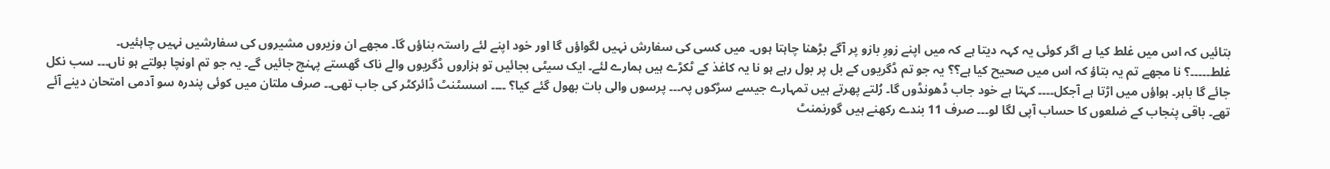بتائیں کہ اس میں غلط کیا ہے اگر کوئی یہ کہہ دیتا ہے کہ میں اپنے زورِ بازو پر آگے بڑھنا چاہتا ہوں۔ میں کسی کی سفارش نہیں لگواؤں گا اور خود اپنے لئے راستہ بناؤں گا۔ مجھے ان وزیروں مشیروں کی سفارشیں نہیں چاہئیں۔
غلط۔۔۔۔۔؟ نا مجھے تم یہ بتاؤ کہ اس میں صحیح کیا ہے؟؟ یہ جو تم ڈگریوں کے بل پر بول رہے ہو نا یہ کاغذ کے ٹکڑے ہیں ہمارے لئے۔ ایک سیٹی بجائیں تو ہزاروں ڈگریوں والے ناک گھستے پہنچ جائیں گے۔ یہ جو تم اونچا بولتے ہو ناں۔۔۔ سب نکل جائے گا باہر۔ ہواؤں میں اڑتا ہے آجکل۔۔۔۔ کہتا ہے خود جاب ڈھونڈوں گا۔ رُلتے پھرتے ہیں تمہارے جیسے سڑکوں پہ۔۔۔ پرسوں والی بات بھول گئے کیا؟ ۔۔۔۔ اسسٹنٹ ڈائرکٹر کی جاب تھی۔۔ صرف ملتان میں کوئی پندرہ سو آدمی امتحان دینے آئے تھے۔ باقی پنجاب کے ضلعوں کا حساب آپی لگا لو۔۔۔ صرف 11 بندے رکھنے ہیں گورنمنٹ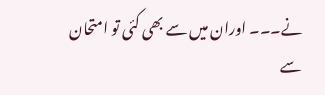نے۔۔۔ اوران میں سے بھی کئی تو امتحان سے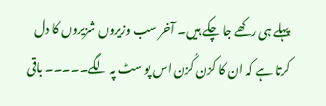پہلے ہی رکھے جا چکے ہیں۔ آخر سب وزیروں شزیروں کا دل کرتا ہے کہ ان کا کزن کُزن اس پو سٹ پہ لگے۔۔۔۔۔ باقی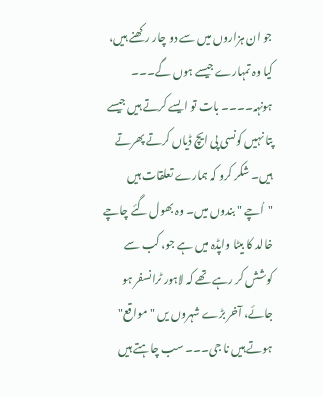جو ان ہزاروں میں سے دو چار رکھنے ہیں، کیا وہ تمہارے جیسے ہوں گے۔۔۔ ہونہہ۔۔۔۔ بات تو ایسے کرتے ہیں جیسے پتا نہیں کونسی پی ایچ ڈیاں کرتے پھرتے ہیں۔ شکر کرو کہ ہمارے تعلقات ہیں "اُچے " بندوں میں۔ وہ بھول گئے چاچے خالد کا بیٹا واپڈہ میں ہے جو، کب سے کوشش کر رہے تھے کہ لاہور ٹرانسفر ہو جائے، آخر بڑے شہروں یں "مواقع" ہوتے ہیں نا جی۔۔۔ سب چاہتے ہیں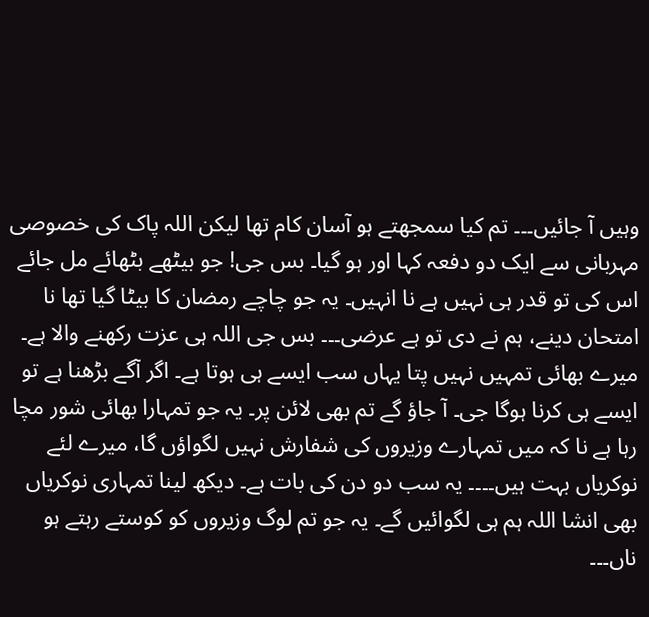وہیں آ جائیں۔۔۔ تم کیا سمجھتے ہو آسان کام تھا لیکن اللہ پاک کی خصوصی مہربانی سے ایک دو دفعہ کہا اور ہو گیا۔ بس جی! جو بیٹھے بٹھائے مل جائے اس کی تو قدر ہی نہیں ہے نا انہیں۔ یہ جو چاچے رمضان کا بیٹا گیا تھا نا امتحان دینے، ہم نے دی تو ہے عرضی۔۔۔ بس جی اللہ ہی عزت رکھنے والا ہے۔ میرے بھائی تمہیں نہیں پتا یہاں سب ایسے ہی ہوتا ہے۔ اگر آگے بڑھنا ہے تو ایسے ہی کرنا ہوگا جی۔ آ جاؤ گے تم بھی لائن پر۔ یہ جو تمہارا بھائی شور مچا رہا ہے نا کہ میں تمہارے وزیروں کی شفارش نہیں لگواؤں گا، میرے لئے نوکریاں بہت ہیں۔۔۔۔ یہ سب دو دن کی بات ہے۔ دیکھ لینا تمہاری نوکریاں بھی انشا اللہ ہم ہی لگوائیں گے۔ یہ جو تم لوگ وزیروں کو کوستے رہتے ہو ناں۔۔۔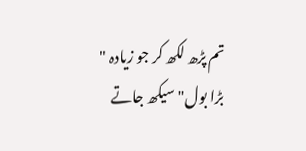تم پڑھ لکھ کر جو زیادہ " بڑا بول" سیکھ جاتے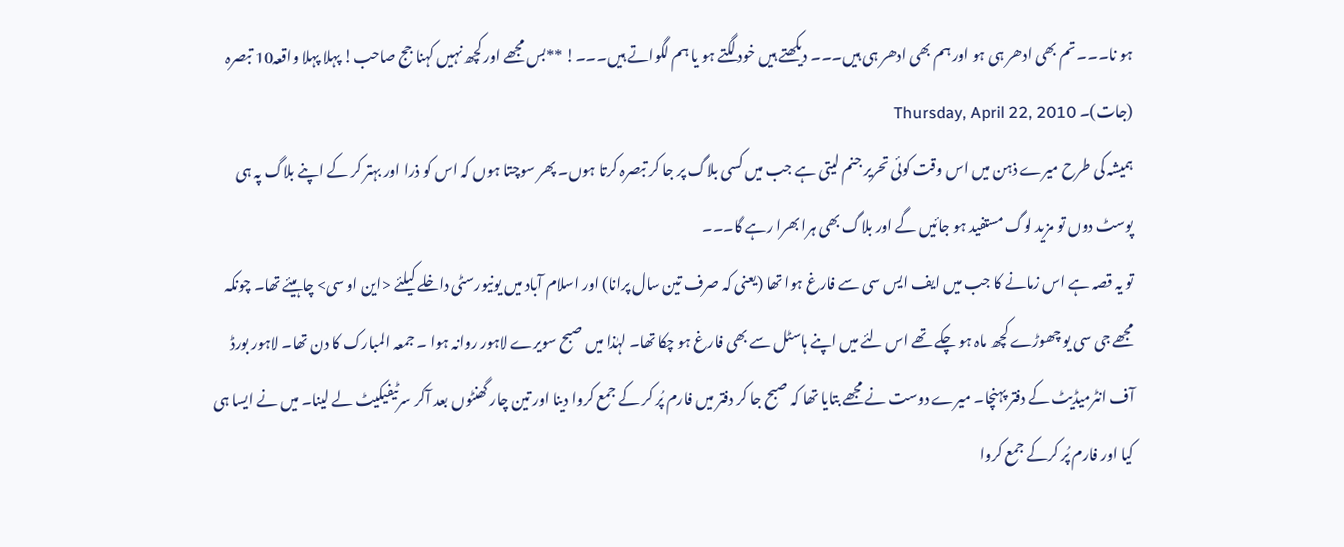ہو نا۔۔۔ تم بھی ادھر ہی ہو اور ہم بھی ادھر ہی ہیں۔۔۔ دیکھتے ہیں خود لگتے ہو یا ہم لگواتے ہیں۔۔۔! **بس مجھے اور کچھ نہیں کہنا جج صاحب! پہلا پہلا واقعہ10 تبصرہ (جات)۔ Thursday, April 22, 2010
ہمیشہ کی طرح میرے ذہن میں اس وقت کوئی تحریر جنم لیتی ہے جب میں کسی بلاگ پر جا کر تبصرہ کرتا ہوں۔ پھر سوچتا ہوں کہ اس کو ذرا اور بہتر کر کے اپنے بلاگ پہ ہی پوسٹ دوں تو مزید لوگ مستفید ہو جائیں گے اور بلاگ بھی ہرا بھرا رہے گا۔۔۔
تو یہ قصہ ہے اس زمانے کا جب میں ایف ایس سی سے فارغ ہوا تھا (یعنی کہ صرف تین سال پرانا) اور اسلام آباد میں یونیورسٹی داخلے کیلئے <این او سی> چاہیئے تھا۔ چونکہ مجھے جی سی یو چھوڑے کچھ ماہ ہو چکے تھے اس لئے میں اپنے ہاسٹل سے بھی فارغ ہو چکا تھا۔ لہٰذا میں صبح سویرے لاہور روانہ ہوا ۔ جمعہ المبارک کا دن تھا۔ لاہور بورڈ آف انٹرمیڈیٹ کے دفتر پہنچا۔ میرے دوست نے مجھے بتایا تھا کہ صبح جا کر دفتر میں فارم پُر کر کے جمع کروا دینا اور تین چار گھنٹوں بعد آکر سرٹیفیکیٹ لے لینا۔ میں نے ایسا ہی کیا اور فارم پُر کرکے جمع کروا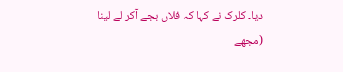دیا۔ کلرک نے کہا کہ فلاں بجے آکر لے لینا (مجھے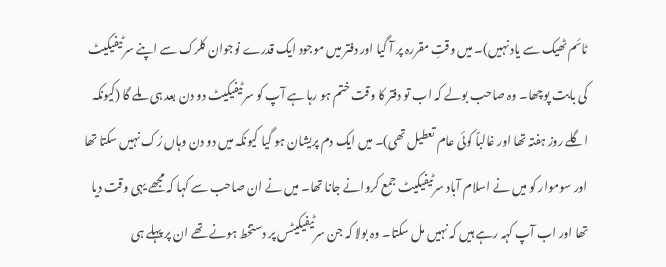ٹائم ٹھیک سے یاد نہیں)۔ میں وقتِ مقررہ پر آ گیا اور دفتر میں موجود ایک قدرے نوجوان کلرک سے اپنے سرٹیفیکیٹ کی بابت پوچھا۔ وہ صاحب بولے کہ اب تو دفتر کا وقت ختم ہو رہا ہے آپ کو سرٹیفیکیٹ دو دن بعد ہی ملے گا (کیونکہ اگلے روز ہفتہ تھا اور غالباً کوئی عام تعطیل تھی)۔ میں ایک دم پریشان ہو گیا کیونکہ میں دو دن وہاں رُک نہیں سکتا تھا اور سوموار کو میں نے اسلام آباد سرٹیفیکیٹ جمع کروانے جانا تھا۔ میں نے ان صاحب سے کہا کہ مجھے یہی وقت دیا تھا اور اب آپ کہہ رہے ہیں کہ نہیں مل سکتا۔ وہ بولا کہ جن سرٹیفیکیٹس پر دستخط ہونے تھے ان پر پہلے ہی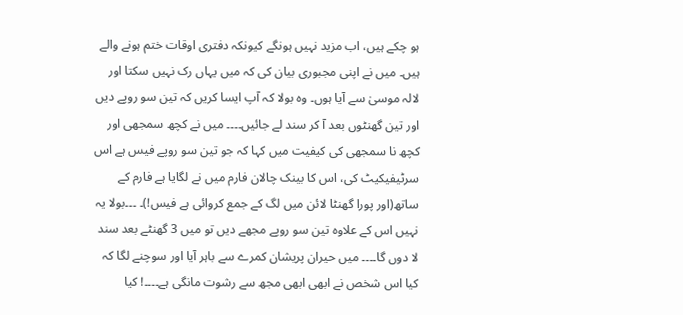ہو چکے ہیں، اب مزید نہیں ہونگے کیونکہ دفتری اوقات ختم ہونے والے ہیں۔ میں نے اپنی مجبوری بیان کی کہ میں یہاں رک نہیں سکتا اور لالہ موسیٰ سے آیا ہوں۔ وہ بولا کہ آپ ایسا کریں کہ تین سو روپے دیں اور تین گھنٹوں بعد آ کر سند لے جائیں۔۔۔۔ میں نے کچھ سمجھی اور کچھ نا سمجھی کی کیفیت میں کہا کہ جو تین سو روپے فیس ہے اس سرٹیفیکیٹ کی، اس کا بینک چالان فارم میں نے لگایا ہے فارم کے ساتھ(اور پورا گھنٹا لائن میں لگ کے جمع کروائی ہے فیس!)۔ ۔۔۔بولا یہ نہیں اس کے علاوہ تین سو روپے مجھے دیں تو میں 3 گھنٹے بعد سند لا دوں گا۔۔۔۔ میں حیران پریشان کمرے سے باہر آیا اور سوچنے لگا کہ کیا اس شخص نے ابھی ابھی مجھ سے رشوت مانگی ہے۔۔۔۔! کیا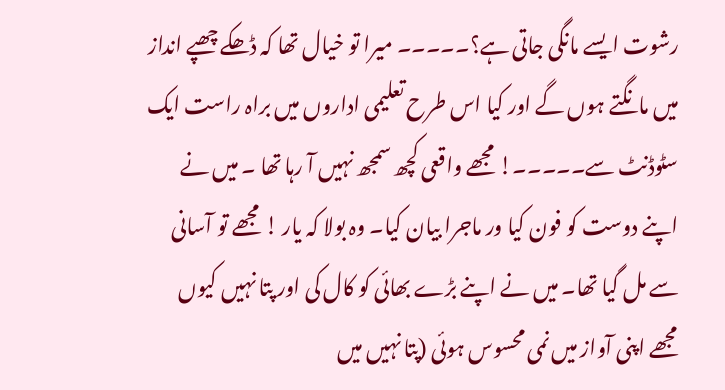رشوت ایسے مانگی جاتی ہے؟۔۔۔۔۔ میرا تو خیال تھا کہ ڈھکے چھپے انداز میں مانگتے ہوں گے اور کیا اس طرح تعلیمی اداروں میں براہ راست ایک سٹوڈنٹ سے۔۔۔۔۔! مجھے واقعی کچھ سمجھ نہیں آ رہا تھا ۔ میں نے اپنے دوست کو فون کیا ور ماجرا بیان کیا۔ وہ بولا کہ یار ! مجھے تو آسانی سے مل گیا تھا۔ میں نے اپنے بڑے بھائی کو کال کی اور پتا نہیں کیوں مجھے اپنی آواز میں نمی محسوس ہوئی (پتا نہیں میں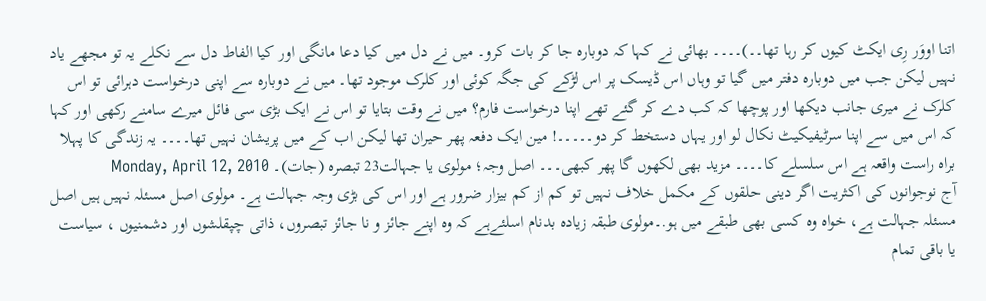اتنا اووَر رِی ایکٹ کیوں کر رہا تھا۔۔)۔۔۔۔ بھائی نے کہا کہ دوبارہ جا کر بات کرو۔ میں نے دل میں کیا دعا مانگی اور کیا الفاط دل سے نکلے یہ تو مجھے یاد نہیں لیکن جب میں دوبارہ دفتر میں گیا تو وہاں اس ڈیسک پر اس لڑکے کی جگہ کوئی اور کلرک موجود تھا۔ میں نے دوبارہ سے اپنی درخواست دہرائی تو اس کلرک نے میری جانب دیکھا اور پوچھا کہ کب دے کر گئے تھے اپنا درخواست فارم؟ میں نے وقت بتایا تو اس نے ایک بڑی سی فائل میرے سامنے رکھی اور کہا کہ اس میں سے اپنا سرٹیفیکیٹ نکال لو اور یہاں دستخط کر دو۔۔۔۔۔! مین ایک دفعہ پھر حیران تھا لیکن اب کے میں پریشان نہیں تھا۔۔۔۔ یہ زندگی کا پہلا براہ راست واقعہ ہے اس سلسلے کا۔۔۔۔ مزید بھی لکھوں گا پھر کبھی۔۔۔ اصل وجہ؛ مولوی یا جہالت23 تبصرہ (جات)۔ Monday, April 12, 2010
آج نوجوانوں کی اکثریت اگر دینی حلقوں کے مکمل خلاف نہیں تو کم از کم بیزار ضرور ہے اور اس کی بڑی وجہ جہالت ہے۔ مولوی اصل مسئلہ نہیں ہیں اصل مسئلہ جہالت ہے، خواہ وہ کسی بھی طبقے میں ہو.۔مولوی طبقہ زیادہ بدنام اسلئےہے کہ وہ اپنے جائز و نا جائز تبصروں، ذاتی چپقلشوں اور دشمنیوں ، سیاست یا باقی تمام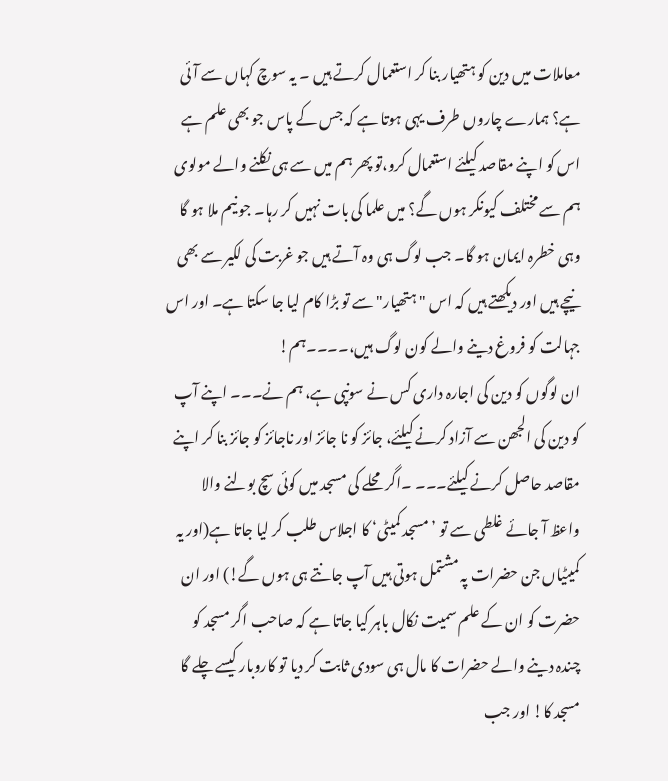معاملات میں دین کو ہتھیار بنا کر استعمال کرتے ہیں ۔ یہ سوچ کہاں سے آئی ہے؟ ہمارے چاروں طرف یہی ہوتا ہے کہ جس کے پاس جو بھی علم ہے اس کو اپنے مقاصد کیلئے استعمال کرو،تو پھر ہم میں سے ہی نکلنے والے مولوی ہم سے مختلف کیونکر ہوں گے؟ میں علما کی بات نہیں کر رہا۔ جو نیم ملا ہو گا وہی خطرہ ایمان ہو گا۔ جب لوگ ہی وہ آتے ہیں جو غربت کی لکیر سے بھی نیچے ہیں اور دیکھتے ہیں کہ اس "ہتھیار" سے تو بڑا کام لیا جا سکتا ہے۔ اور اس جہالت کو فروغ دینے والے کون لوگ ہیں،۔۔۔۔ہم!
ان لوگوں کو دین کی اجارہ داری کس نے سونپی ہے، ہم نے۔۔۔ اپنے آپ کو دین کی الجھن سے آزاد کرنے کیلئے، جائز کو نا جائز اور ناجائز کو جائز بنا کر اپنے مقاصد حاصل کرنے کیلئے۔۔۔ ۔اگر محلے کی مسجد میں کوئی سچ بولنے والا واعظ آ جائے غلطی سے تو ’ مسجد کمیٹی‘ کا اجلاس طلب کر لیا جاتا ہے(اور یہ کمیٹیاں جن حضرات پہ مشتمل ہوتی ہیں آپ جانتے ہی ہوں گے!) اور ان حضرت کو ان کے علم سمیت نکال باہر کیا جاتا ہے کہ صاحب اگر مسجد کو چندہ دینے والے حضرات کا مال ہی سودی ثابت کر دیا تو کاروبار کیسے چلے گا مسجد کا! اور جب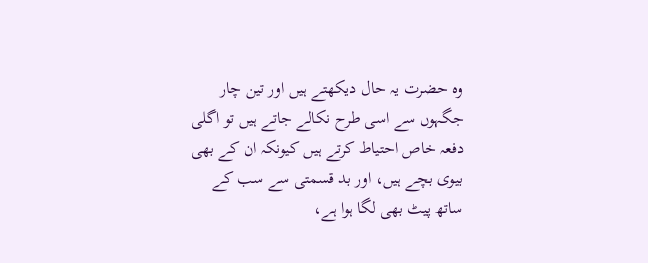وہ حضرت یہ حال دیکھتے ہیں اور تین چار جگہوں سے اسی طرح نکالے جاتے ہیں تو اگلی دفعہ خاص احتیاط کرتے ہیں کیونکہ ان کے بھی بیوی بچے ہیں، اور بد قسمتی سے سب کے ساتھ پیٹ بھی لگا ہوا ہے،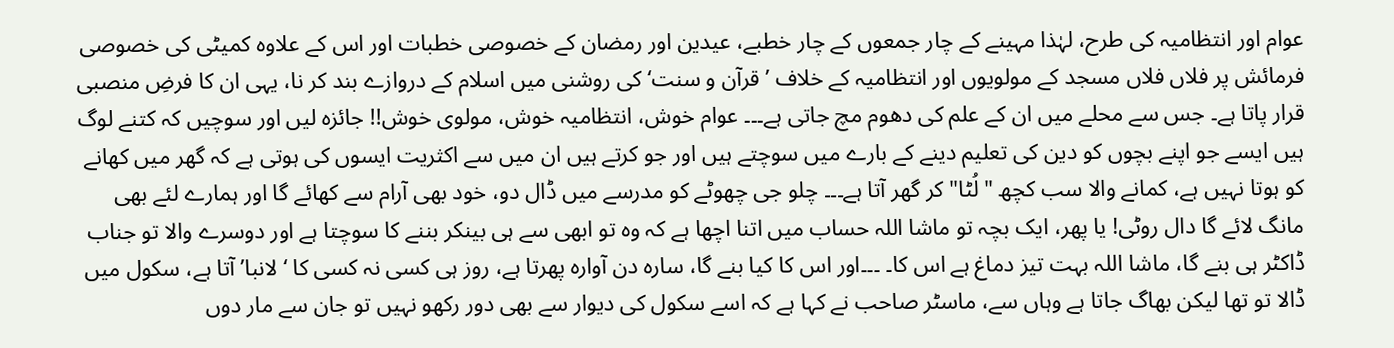عوام اور انتظامیہ کی طرح، لہٰذا مہینے کے چار جمعوں کے چار خطبے، عیدین اور رمضان کے خصوصی خطبات اور اس کے علاوہ کمیٹی کی خصوصی فرمائش پر فلاں فلاں مسجد کے مولویوں اور انتظامیہ کے خلاف ’ قرآن و سنت‘ کی روشنی میں اسلام کے دروازے بند کر نا، یہی ان کا فرضِ منصبی قرار پاتا ہے۔ جس سے محلے میں ان کے علم کی دھوم مچ جاتی ہے۔۔۔ عوام خوش، انتظامیہ خوش، مولوی خوش!! جائزہ لیں اور سوچیں کہ کتنے لوگ ہیں ایسے جو اپنے بچوں کو دین کی تعلیم دینے کے بارے میں سوچتے ہیں اور جو کرتے ہیں ان میں سے اکثریت ایسوں کی ہوتی ہے کہ گھر میں کھانے کو ہوتا نہیں ہے، کمانے والا سب کچھ "لُٹا" کر گھر آتا ہے۔۔۔ چلو جی چھوٹے کو مدرسے میں ڈال دو، خود بھی آرام سے کھائے گا اور ہمارے لئے بھی مانگ لائے گا دال روٹی! یا پھر، ایک بچہ تو ماشا اللہ حساب میں اتنا اچھا ہے کہ وہ تو ابھی سے ہی بینکر بننے کا سوچتا ہے اور دوسرے والا تو جناب ڈاکٹر ہی بنے گا، ماشا اللہ بہت تیز دماغ ہے اس کا۔ ۔۔۔اور اس کا کیا بنے گا، سارہ دن آوارہ پھرتا ہے، روز ہی کسی نہ کسی کا ‘ لانبا’ آتا ہے، سکول میں ڈالا تو تھا لیکن بھاگ جاتا ہے وہاں سے، ماسٹر صاحب نے کہا ہے کہ اسے سکول کی دیوار سے بھی دور رکھو نہیں تو جان سے مار دوں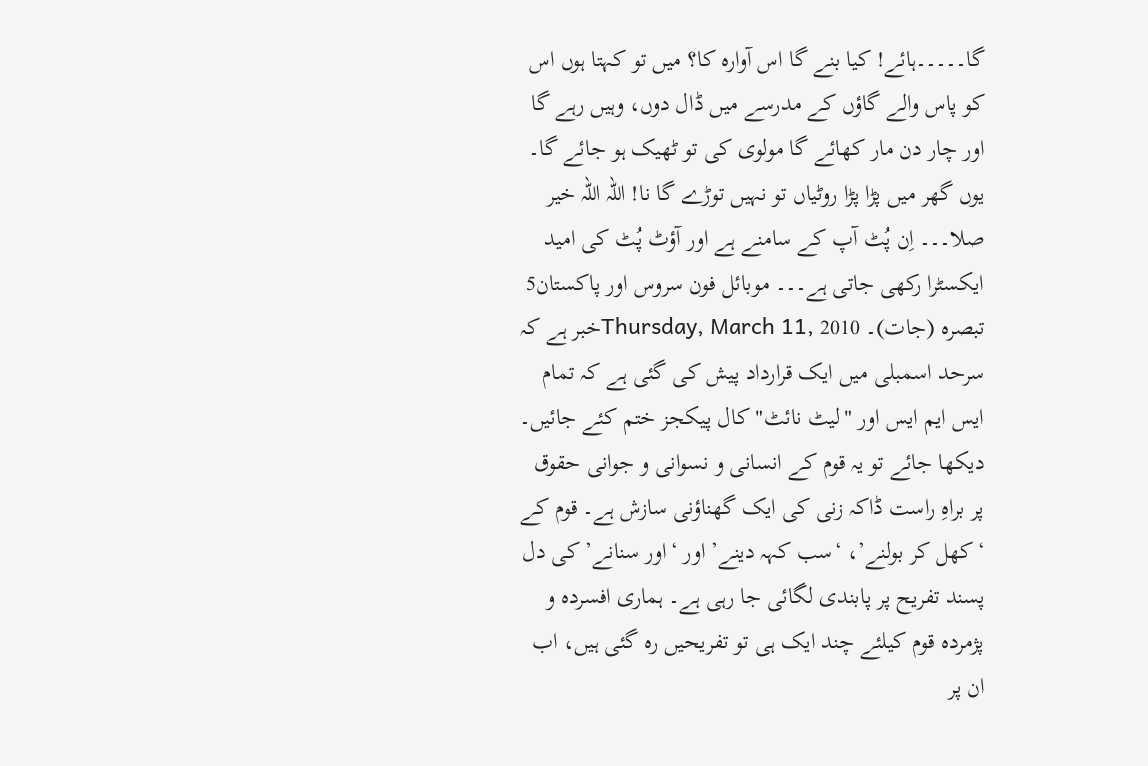گا۔۔۔۔۔ہائے! کیا بنے گا اس آوارہ کا؟ میں تو کہتا ہوں اس کو پاس والے گاؤں کے مدرسے میں ڈال دوں، وہیں رہے گا اور چار دن مار کھائے گا مولوی کی تو ٹھیک ہو جائے گا۔ یوں گھر میں پڑا پڑا روٹیاں تو نہیں توڑے گا نا! اللہ اللہ خیر صلا۔۔۔ اِن پُٹ آپ کے سامنے ہے اور آؤٹ پُٹ کی امید ایکسٹرا رکھی جاتی ہے۔۔۔ موبائل فون سروس اور پاکستان5 تبصرہ (جات)۔ Thursday, March 11, 2010خبر ہے کہ سرحد اسمبلی میں ایک قرارداد پیش کی گئی ہے کہ تمام ایس ایم ایس اور "لیٹ نائٹ" کال پیکجز ختم کئے جائیں۔
دیکھا جائے تو یہ قوم کے انسانی و نسوانی و جوانی حقوق پر براہِ راست ڈاکہ زنی کی ایک گھناؤنی سازش ہے۔ قوم کے ‘کھل کر بولنے’، ‘سب کہہ دینے’ اور ‘اور سنانے’ کی دل پسند تفریح پر پابندی لگائی جا رہی ہے۔ ہماری افسردہ و پژمردہ قوم کیلئے چند ایک ہی تو تفریحیں رہ گئی ہیں، اب ان پر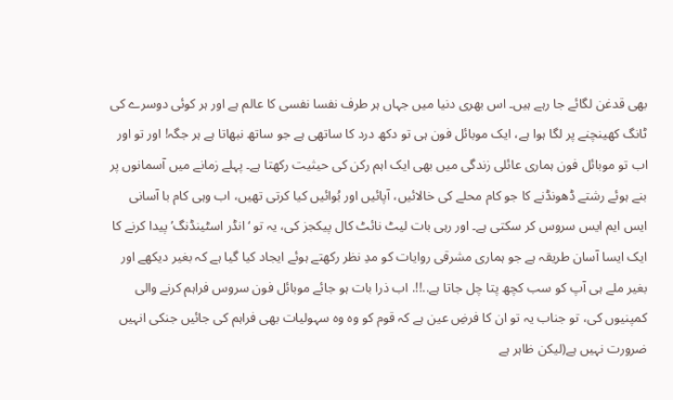بھی قدغن لگائے جا رہے ہیں۔ اس بھری دنیا میں جہاں ہر طرف نفسا نفسی کا عالم ہے اور ہر کوئی دوسرے کی ٹانگ کھینچنے پر لگا ہوا ہے، ایک موبائل فون ہی تو دکھ درد کا ساتھی ہے جو ساتھ نبھاتا ہے ہر جگہ! اور تو اور اب تو موبائل فون ہماری عائلی زندگی میں بھی ایک اہم رکن کی حیثیت رکھتا ہے۔ پہلے زمانے میں آسمانوں پر بنے ہوئے رشتے ڈھونڈنے کا جو کام محلے کی خالائیں، آپائیں اور بُوائیں کیا کرتی تھیں، اب وہی کام با آسانی ایس ایم ایس سروس کر سکتی ہے۔ اور رہی بات لیٹ نائٹ کال پیکجز کی، یہ تو ‘انڈر اسٹینڈنگ’ پیدا کرنے کا ایک ایسا آسان طریقہ ہے جو ہماری مشرقی روایات کو مدِ نظر رکھتے ہوئے ایجاد کیا گیا ہے کہ بغیر دیکھے اور بغیر ملے ہی آپ کو سب کچھ پتا چل جاتا ہے..!!. اب ذرا بات ہو جائے موبائل فون سروس فراہم کرنے والی کمپنیوں کی، تو جناب یہ تو ان کا فرضِ عین ہے کہ قوم کو وہ وہ سہولیات بھی فراہم کی جائیں جنکی انہیں ضرورت نہیں ہے(لیکن ظاہر ہے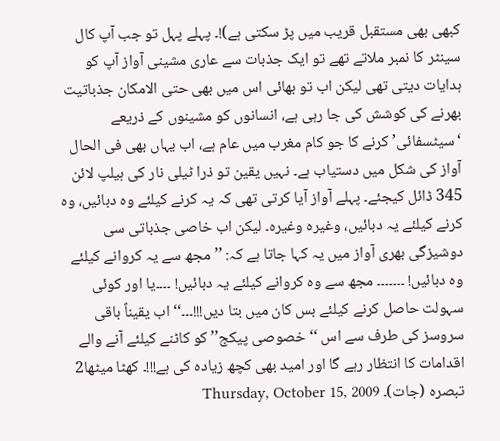کبھی بھی مستقبل قریب میں پڑ سکتی ہے)!۔ پہلے پہل تو جب آپ کال سینٹر کا نمبر ملاتے تھے تو ایک جذبات سے عاری مشینی آواز آپ کو ہدایات دیتی تھی لیکن اب تو بھائی اس میں بھی حتی الامکان جذباتیت بھرنے کی کوشش کی جا رہی ہے، انسانوں کو مشینوں کے ذریعے ‘سیٹسفائی’ کرنے کا جو کام مغرب میں عام ہے، اب یہاں بھی فی الحال آواز کی شکل میں دستیاب ہے۔ نہیں یقین تو ذرا ٹیلی نار کی ہیلپ لائن 345 ڈائل کیجئے۔ پہلے آواز آیا کرتی تھی کہ یہ کرنے کیلئے وہ دبائیں، وہ کرنے کیلئے یہ دبائیں، وغیرہ وغیرہ۔ لیکن اب خاصی جذباتی سی دوشیزگی بھری آواز میں یہ کہا جاتا ہے کہ: ’’ مجھ سے یہ کروانے کیلئے وہ دبائیں! ۔۔۔۔۔۔۔ مجھ سے وہ کروانے کیلئے یہ دبائیں! ۔۔۔۔یا اور کوئی سہولت حاصل کرنے کیلئے بس کان میں بتا دیں!!!۔۔۔‘‘ اب یقیناً باقی سروسز کی طرف سے اس ‘‘خصوصی پیکج’’ کو کاٹنے کیلئے آنے والے اقدامات کا انتظار رہے گا اور امید بھی کچھ زیادہ کی ہے!!!۔ کھٹا میٹھا2 تبصرہ (جات)۔ Thursday, October 15, 2009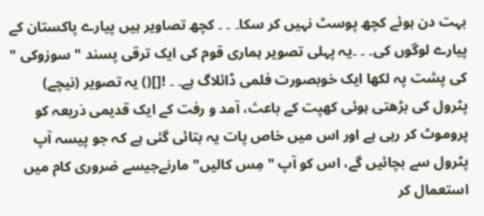بہت دن ہوئے کچھ پوسٹ نہیں کر سکا۔ ۔ ۔ کچھ تصاویر ہیں پیارے پاکستان کے پیارے لوگوں کی۔ ۔ ۔یہ پہلی تصویر ہماری قوم کی ایک ترقی پسند " سوزوکی " کی پشت پہ لکھا ایک خوبصورت فلمی ڈائلاگ ہے۔ ۔ ![]() یہ تصویر (نیچے) پٹرول کی بڑھتی ہوئی کھپت کے باعث، آمد و رفت کے ایک قدیمی ذریعہ کو پروموٹ کر رہی ہے اور اس میں خاص پات یہ بتائی گئی ہے کہ جو پیسہ آپ پٹرول سے بچائیں گے، اس کو آپ " مِس کالیں" مارنےجیسے ضروری کام میں استعمال کر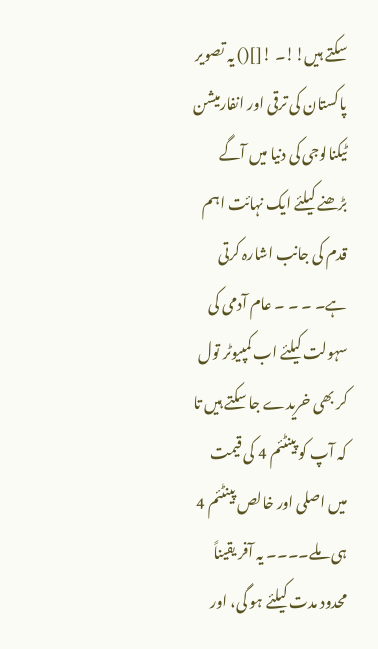سکتے ہیں!!۔ ![]() یہ تصویر پاکستان کی ترقی اور انفارمیشن ٹیکنالوجی کی دنیا میں آگے بڑھنے کیلئے ایک نہائت اہم قدم کی جانب اشارہ کرتی ہے۔ ۔ ۔ ۔ عام آدمی کی سہولت کیلئے اب کمپیوٹر تول کر بھی خریدے جا سکتے ہیں تا کہ آپ کو پینٹئم 4 کی قیمت میں اصلی اور خالص پینٹئم 4 ہی ملے۔۔۔۔ یہ آفر یقیناً محدود مدت کیلئے ہو گی، اور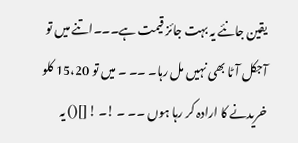یقین جانئے یہ بہت جائز قیمت ہے۔۔۔اتنے میں تو آجکل آٹا بھی نہیں مل رہا۔ ۔۔ ۔ میں تو 15،20 کلو خریدنے کا ارادہ کر رہا ہوں ۔۔ ۔ !۔ ![]() یہ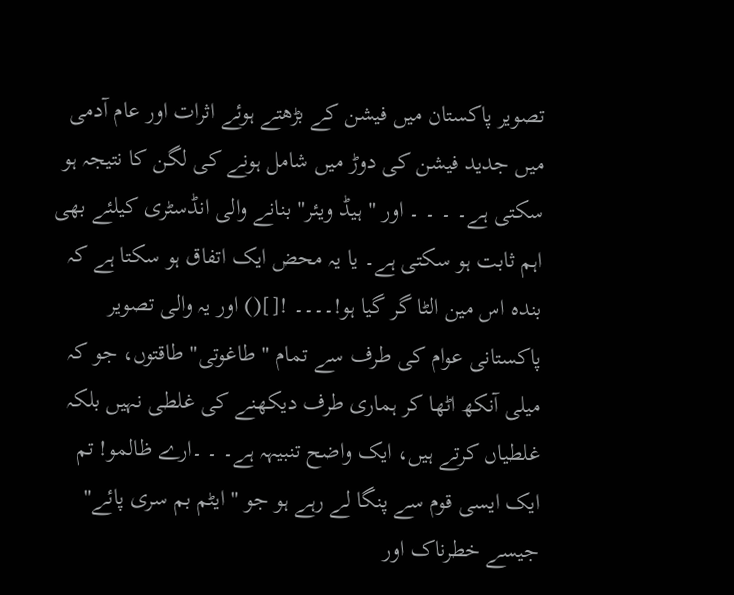تصویر پاکستان میں فیشن کے بڑھتے ہوئے اثرات اور عام آدمی میں جدید فیشن کی دوڑ میں شامل ہونے کی لگن کا نتیجہ ہو سکتی ہے۔ ۔ ۔ ۔ اور " ہیڈ ویئر" بنانے والی انڈسٹری کیلئے بھی اہم ثابت ہو سکتی ہے۔ یا یہ محض ایک اتفاق ہو سکتا ہے کہ بندہ اس مین الٹا گر گیا ہو!۔۔۔۔ ![]() اور یہ والی تصویر پاکستانی عوام کی طرف سے تمام " طاغوتی" طاقتوں، جو کہ میلی آنکھ اٹھا کر ہماری طرف دیکھنے کی غلطی نہیں بلکہ غلطیاں کرتے ہیں، ایک واضح تنبیہہ ہے۔ ۔ ۔ارے ظالمو! تم ایک ایسی قوم سے پنگا لے رہے ہو جو " ایٹم بم سری پائے" جیسے خطرناک اور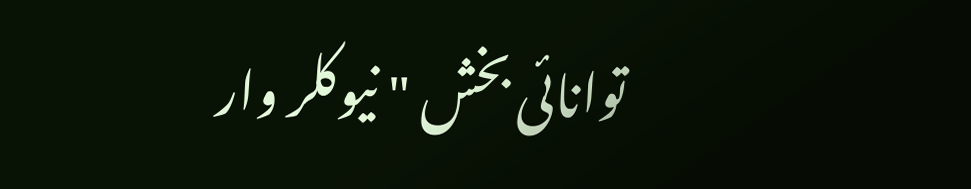توانائی بخش " نیوکلر وار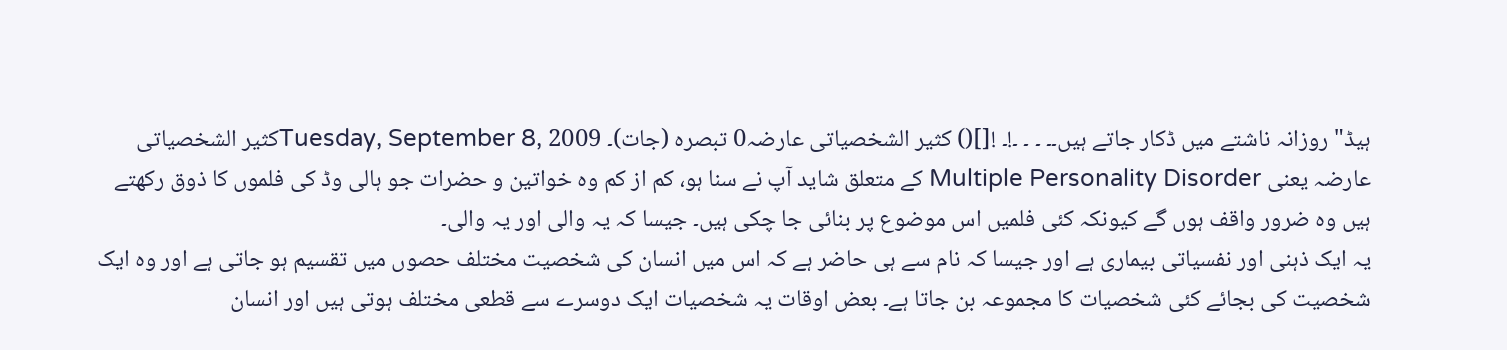ہیڈ" روزانہ ناشتے میں ڈکار جاتے ہیں۔۔ ۔ ۔ ۔!۔ ![]() کثیر الشخصیاتی عارضہ0 تبصرہ (جات)۔ Tuesday, September 8, 2009کثیر الشخصیاتی عارضہ یعنی Multiple Personality Disorder کے متعلق شاید آپ نے سنا ہو، کم از کم وہ خواتین و حضرات جو ہالی وڈ کی فلموں کا ذوق رکھتے ہیں وہ ضرور واقف ہوں گے کیونکہ کئی فلمیں اس موضوع پر بنائی جا چکی ہیں۔ جیسا کہ یہ والی اور یہ والی۔
یہ ایک ذہنی اور نفسیاتی بیماری ہے اور جیسا کہ نام سے ہی حاضر ہے کہ اس میں انسان کی شخصیت مختلف حصوں میں تقسیم ہو جاتی ہے اور وہ ایک شخصیت کی بجائے کئی شخصیات کا مجموعہ بن جاتا ہے۔ بعض اوقات یہ شخصیات ایک دوسرے سے قطعی مختلف ہوتی ہیں اور انسان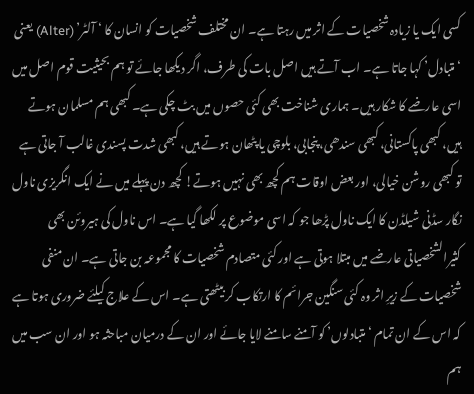کسی ایک یا زیادہ شخصیات کے اثر میں رہتا ہے۔ ان مختلف شخصیات کو انسان کا ‘ آلٹر’ (Alter) یعنی ‘متبادل’ کہا جاتا ہے۔ اب آتے ہیں اصل بات کی طرف، اگر دیکھا جائے تو ہم بحیثیت قوم اصل میں اسی عارضے کا شکار ہیں۔ ہماری شناخت بھی کئی حصوں میں بٹ چکی ہے۔ کبھی ہم مسلمان ہوتے ہیں، کبھی پاکستانی، کبھی سندھی، پنجابی، بلوچی یا پٹھان ہوتے ہیں، کبھی شدت پسندی غالب آ جاتی ہے تو کبھی روشن خیالی، اور بعض اوقات ہم کچھ بھی نہیں ہوتے! کچھ دن پہلے میں نے ایک انگریزی ناول نگار سڈنی شیلڈن کا ایک ناول پڑھا جو کہ اسی موضوع پر لکھا گیا ہے۔ اس ناول کی ہیروئن بھی کثیرالشخصیاتی عارضے میں مبتلا ہوتی ہے اور کئی متصادم شخصیات کا مجموعہ بن جاتی ہے۔ ان منفی شخصیات کے زیرِ اثر وہ کئی سنگین جرائم کا ارتکاب کر بیٹھتی ہے۔ اس کے علاج کیلئے ضروری ہوتا ہے کہ اس کے ان تمام ‘متبادلوں’ کو آمنے سامنے لایا جائے اور ان کے درمیان مباحثہ ہو اور ان سب میں ہم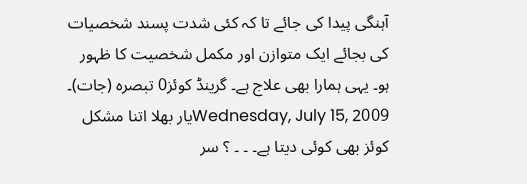آہنگی پیدا کی جائے تا کہ کئی شدت پسند شخصیات کی بجائے ایک متوازن اور مکمل شخصیت کا ظہور ہو۔ یہی ہمارا بھی علاج ہے۔ گرینڈ کوئز0 تبصرہ (جات)۔ Wednesday, July 15, 2009یار بھلا اتنا مشکل کوئز بھی کوئی دیتا ہے۔ ۔ ۔ ؟ سر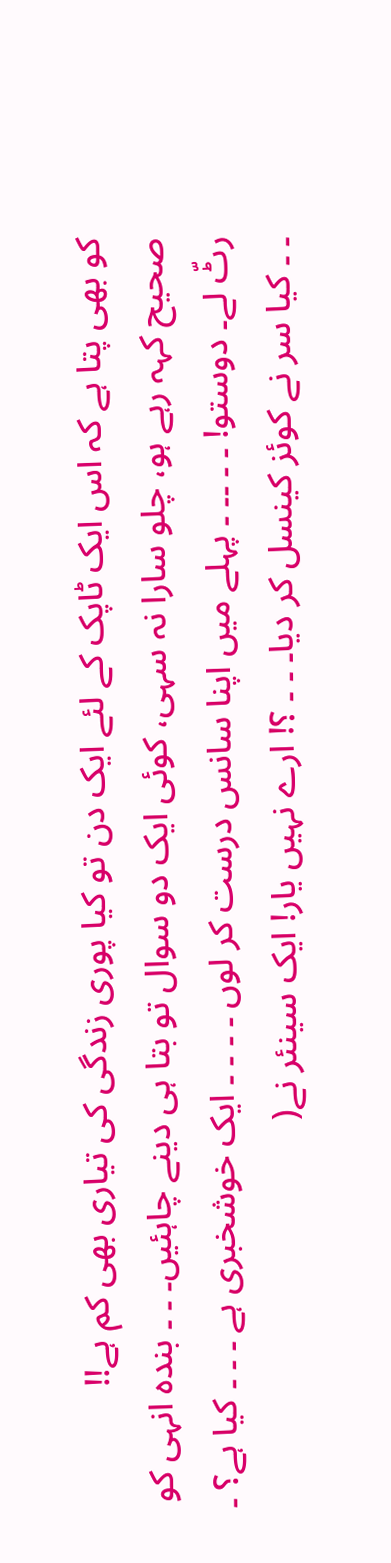کو بھی پتا ہے کہ اس ایک ٹاپک کے لئے ایک دن تو کیا پوری زندگی کی تیاری بھی کم ہے!!
صحیح کہہ رہے ہو، چلو سارا نہ سہی، کوئی ایک دو سوال تو بتا ہی دینے چاہئیں۔ ۔ ۔ بندہ انہی کو رٹّ لے۔ دوستو! ۔ ۔ ۔۔ ۔ پہلے میں اپنا سانس درست کر لوں ۔ ۔ ۔ ۔ ایک خوشخبری ہے ۔ ۔ ۔ کیا ہے؟ ۔ ۔ ۔ کیا سر نے کوئز کینسل کر دیا۔ ۔ ۔ ؟! ارے نہیں یار! ایک سینئر نے(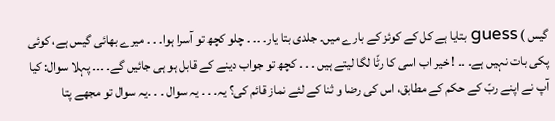گیس ) guess بتایا ہے کل کے کوئز کے بارے میں۔ جلدی بتا یار۔ ۔۔ ۔ چلو کچھ تو آسرا ہوا۔ ۔ ۔ میرے بھائی گیس ہے، کوئی پکی بات نہیں ہے۔ ۔۔ ! خیر اب اسی کا رٹّا لگا لیتے ہیں ۔ ۔ ۔ کچھ تو جواب دینے کے قابل ہو ہی جائیں گے۔ ۔۔۔ پہلا سوال: کیا آپ نے اپنے ربّ کے حکم کے مطابق، اس کی رضا و ثنا کے لئے نماز قائم کی؟ یہ۔ ۔ ۔ یہ سوال ۔ ۔ ۔یہ سوال تو مجھے پتا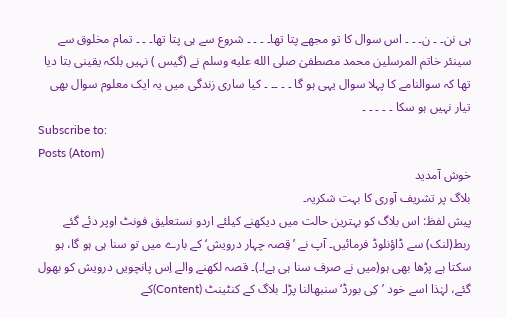ہی نن۔ ۔ ن۔ ۔ ۔ اس سوال کا تو مجھے پتا تھا۔ ۔ ۔ ۔ شروع سے ہی پتا تھا۔ ۔ ۔ تمام مخلوق سے سینئر خاتم المرسلین محمد مصطفیٰ صلى الله عليه وسلم نے (گیس ) نہیں بلکہ یقینی بتا دیا تھا کہ سوالنامے کا پہلا سوال یہی ہو گا ۔ ۔ ۔۔ ۔ کیا ساری زندگی میں یہ ایک معلوم سوال بھی تیار نہیں ہو سکا ۔ ۔ ۔ ۔ ۔
Subscribe to:
Posts (Atom)
خوش آمدید
بلاگ پر تشریف آوری کا بہت شکریہ۔
پیش لفظ: اس بلاگ کو بہترین حالت میں دیکھنے کیلئے اردو نستعلیق فونٹ اوپر دئے گئے ربط(لنک) سے ڈاؤنلوڈ فرمائیں۔ آپ نے ’قِصہ چہار درویش‘ کے بارے میں تو سنا ہی ہو گا، ہو سکتا ہے پڑھا بھی ہو(میں نے صرف سنا ہی ہے!۔)۔ قصہ لکھنے والے اِس پانچویں درویش کو بھول گئے، لہٰذا اسے خود ’کِی بورڈ‘ سنبھالنا پڑا۔ بلاگ کے کنٹینٹ (Content)کے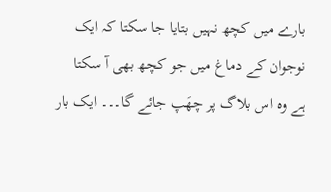بارے میں کچھ نہیں بتایا جا سکتا کہ ایک نوجوان کے دماغ میں جو کچھ بھی آ سکتا ہے وہ اس بلاگ پر چھَپ جائے گا۔۔۔ ایک بار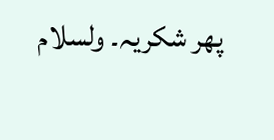پھر شکریہ۔ ولسلام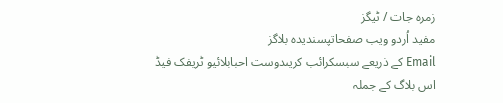زمرہ جات / ٹیگز
مفید اُردو ویب صفحاتپسندیدہ بلاگز
Email کے ذریعے سبسکرائب کریںدوست احبابلائیو ٹریفک فیڈ
اس بلاگ کے جملہ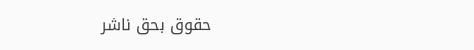حقوق بحق ناشر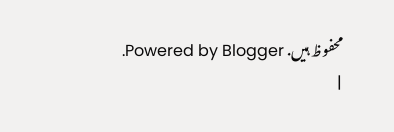محفوظ ہیں. Powered by Blogger.
|